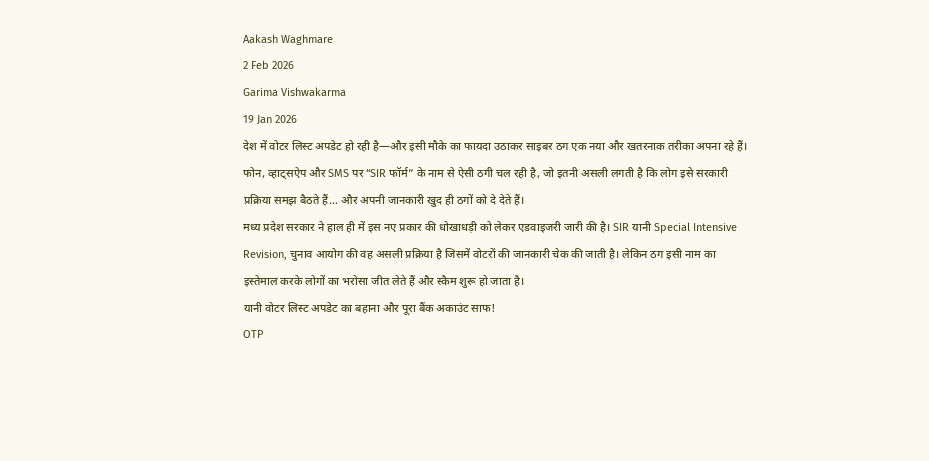Aakash Waghmare
2 Feb 2026
Garima Vishwakarma
19 Jan 2026
देश में वोटर लिस्ट अपडेट हो रही है—और इसी मौके का फायदा उठाकर साइबर ठग एक नया और खतरनाक तरीका अपना रहे हैं। फोन, व्हाट्सऐप और SMS पर “SIR फॉर्म” के नाम से ऐसी ठगी चल रही है, जो इतनी असली लगती है कि लोग इसे सरकारी प्रक्रिया समझ बैठते हैं… और अपनी जानकारी खुद ही ठगों को दे देते हैं।
मध्य प्रदेश सरकार ने हाल ही में इस नए प्रकार की धोखाधड़ी को लेकर एडवाइजरी जारी की है। SIR यानी Special Intensive Revision, चुनाव आयोग की वह असली प्रक्रिया है जिसमें वोटरों की जानकारी चेक की जाती है। लेकिन ठग इसी नाम का इस्तेमाल करके लोगों का भरोसा जीत लेते हैं और स्कैम शुरू हो जाता है।
यानी वोटर लिस्ट अपडेट का बहाना और पूरा बैंक अकाउंट साफ!
OTP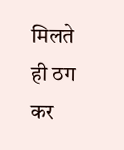मिलते ही ठग कर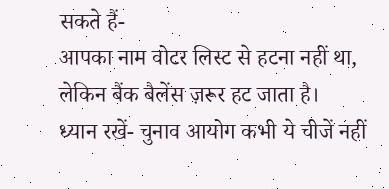सकते हैं-
आपका नाम वोटर लिस्ट से हटना नहीं था, लेकिन बैंक बैलेंस ज़रूर हट जाता है।
ध्यान रखें- चुनाव आयोग कभी ये चीजें नहीं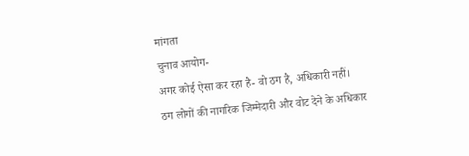मांगता
चुनाव आयोग-
अगर कोई ऐसा कर रहा है- वो ठग है, अधिकारी नहीं।
ठग लोगों की नागरिक जिम्मेदारी और वोट देने के अधिकार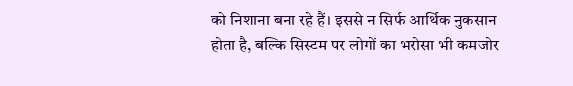को निशाना बना रहे हैं। इससे न सिर्फ आर्थिक नुकसान होता है, बल्कि सिस्टम पर लोगों का भरोसा भी कमजोर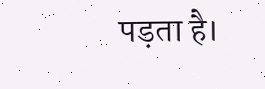पड़ता है।